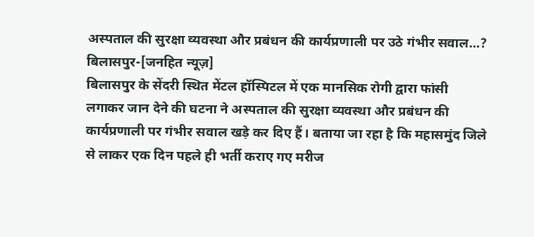अस्पताल की सुरक्षा व्यवस्था और प्रबंधन की कार्यप्रणाली पर उठे गंभीर सवाल…?
बिलासपुर-[जनहित न्यूज़]
बिलासपुर के सेंदरी स्थित मेंटल हॉस्पिटल में एक मानसिक रोगी द्वारा फांसी लगाकर जान देने की घटना ने अस्पताल की सुरक्षा व्यवस्था और प्रबंधन की कार्यप्रणाली पर गंभीर सवाल खड़े कर दिए हैं। बताया जा रहा है कि महासमुंद जिले से लाकर एक दिन पहले ही भर्ती कराए गए मरीज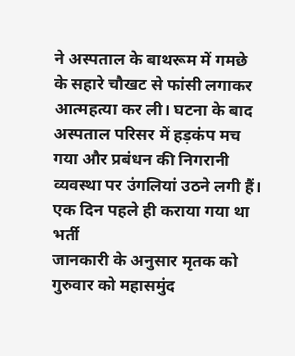ने अस्पताल के बाथरूम में गमछे के सहारे चौखट से फांसी लगाकर आत्महत्या कर ली। घटना के बाद अस्पताल परिसर में हड़कंप मच गया और प्रबंधन की निगरानी व्यवस्था पर उंगलियां उठने लगी हैं।
एक दिन पहले ही कराया गया था भर्ती
जानकारी के अनुसार मृतक को गुरुवार को महासमुंद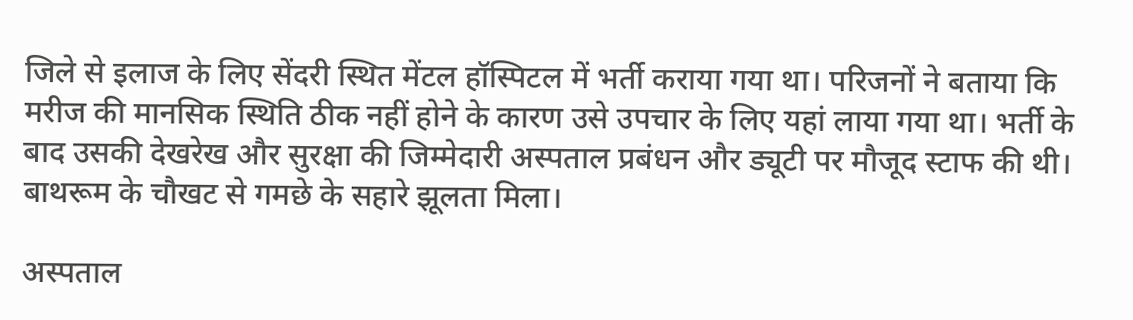जिले से इलाज के लिए सेंदरी स्थित मेंटल हॉस्पिटल में भर्ती कराया गया था। परिजनों ने बताया कि मरीज की मानसिक स्थिति ठीक नहीं होने के कारण उसे उपचार के लिए यहां लाया गया था। भर्ती के बाद उसकी देखरेख और सुरक्षा की जिम्मेदारी अस्पताल प्रबंधन और ड्यूटी पर मौजूद स्टाफ की थी।
बाथरूम के चौखट से गमछे के सहारे झूलता मिला।

अस्पताल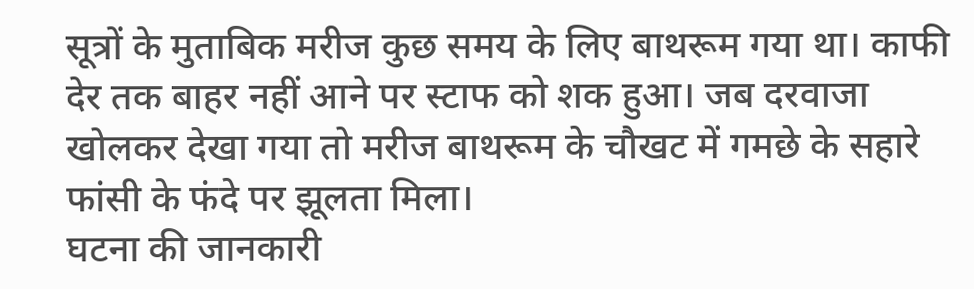सूत्रों के मुताबिक मरीज कुछ समय के लिए बाथरूम गया था। काफी देर तक बाहर नहीं आने पर स्टाफ को शक हुआ। जब दरवाजा खोलकर देखा गया तो मरीज बाथरूम के चौखट में गमछे के सहारे फांसी के फंदे पर झूलता मिला।
घटना की जानकारी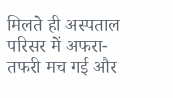मिलते ही अस्पताल परिसर में अफरा-तफरी मच गई और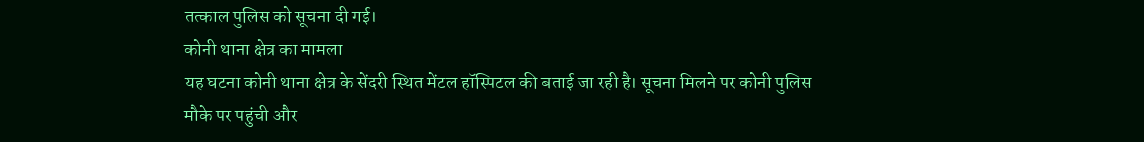तत्काल पुलिस को सूचना दी गई।
कोनी थाना क्षेत्र का मामला
यह घटना कोनी थाना क्षेत्र के सेंदरी स्थित मेंटल हॉस्पिटल की बताई जा रही है। सूचना मिलने पर कोनी पुलिस मौके पर पहुंची और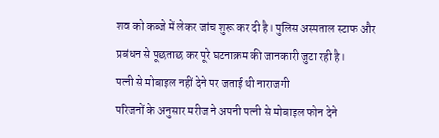शव को कब्जे में लेकर जांच शुरू कर दी है। पुलिस अस्पताल स्टाफ और प्रबंधन से पूछताछ कर पूरे घटनाक्रम की जानकारी जुटा रही है।
पत्नी से मोबाइल नहीं देने पर जताई थी नाराजगी
परिजनों के अनुसार मरीज ने अपनी पत्नी से मोबाइल फोन देने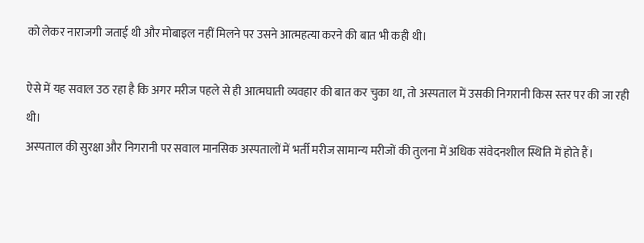को लेकर नाराजगी जताई थी और मोबाइल नहीं मिलने पर उसने आत्महत्या करने की बात भी कही थी।

ऐसे में यह सवाल उठ रहा है कि अगर मरीज पहले से ही आत्मघाती व्यवहार की बात कर चुका था, तो अस्पताल में उसकी निगरानी किस स्तर पर की जा रही थी।
अस्पताल की सुरक्षा और निगरानी पर सवाल मानसिक अस्पतालों में भर्ती मरीज सामान्य मरीजों की तुलना में अधिक संवेदनशील स्थिति में होते हैं।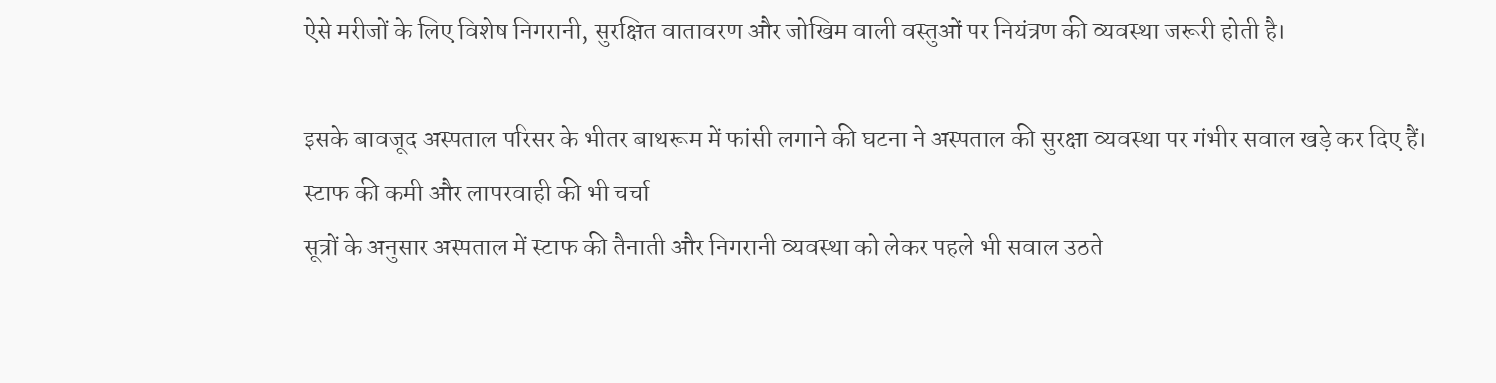ऐसे मरीजों के लिए विशेष निगरानी, सुरक्षित वातावरण और जोखिम वाली वस्तुओं पर नियंत्रण की व्यवस्था जरूरी होती है।

इसके बावजूद अस्पताल परिसर के भीतर बाथरूम में फांसी लगाने की घटना ने अस्पताल की सुरक्षा व्यवस्था पर गंभीर सवाल खड़े कर दिए हैं।
स्टाफ की कमी और लापरवाही की भी चर्चा
सूत्रों के अनुसार अस्पताल में स्टाफ की तैनाती और निगरानी व्यवस्था को लेकर पहले भी सवाल उठते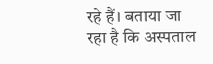रहे हैं। बताया जा रहा है कि अस्पताल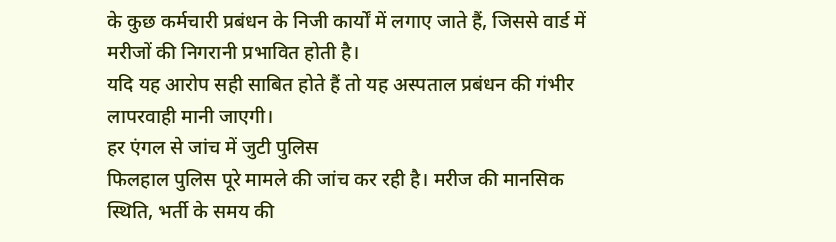के कुछ कर्मचारी प्रबंधन के निजी कार्यों में लगाए जाते हैं, जिससे वार्ड में मरीजों की निगरानी प्रभावित होती है।
यदि यह आरोप सही साबित होते हैं तो यह अस्पताल प्रबंधन की गंभीर लापरवाही मानी जाएगी।
हर एंगल से जांच में जुटी पुलिस
फिलहाल पुलिस पूरे मामले की जांच कर रही है। मरीज की मानसिक स्थिति, भर्ती के समय की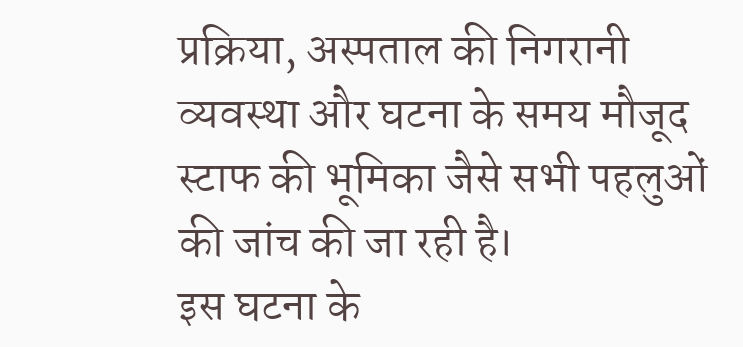प्रक्रिया, अस्पताल की निगरानी व्यवस्था और घटना के समय मौजूद स्टाफ की भूमिका जैसे सभी पहलुओं की जांच की जा रही है।
इस घटना के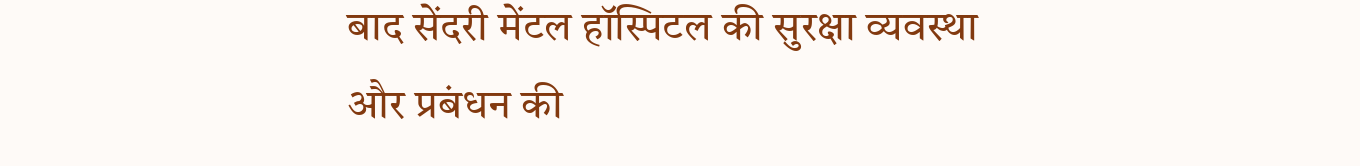बाद सेंदरी मेंटल हॉस्पिटल की सुरक्षा व्यवस्था और प्रबंधन की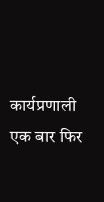कार्यप्रणाली एक बार फिर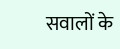सवालों के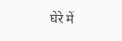घेरे में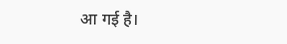आ गई है।